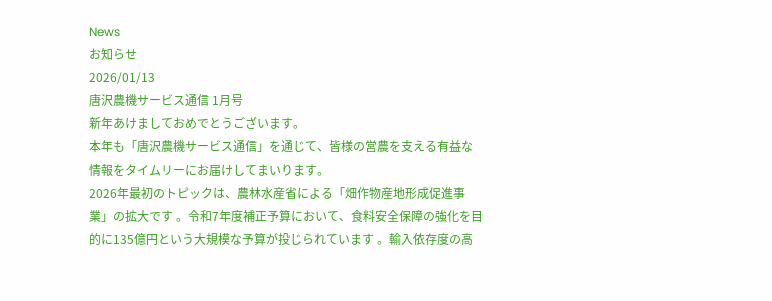News
お知らせ
2026/01/13
唐沢農機サービス通信 1月号
新年あけましておめでとうございます。
本年も「唐沢農機サービス通信」を通じて、皆様の営農を支える有益な情報をタイムリーにお届けしてまいります。
2026年最初のトピックは、農林水産省による「畑作物産地形成促進事業」の拡大です 。令和7年度補正予算において、食料安全保障の強化を目的に135億円という大規模な予算が投じられています 。輸入依存度の高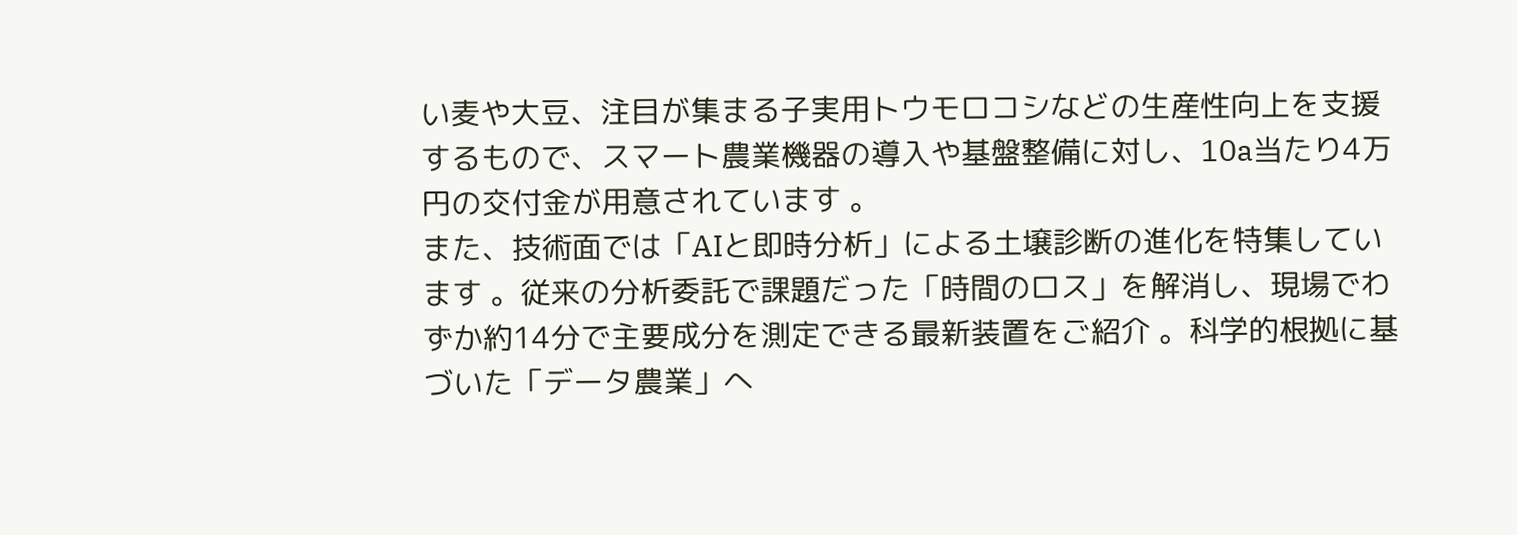い麦や大豆、注目が集まる子実用トウモロコシなどの生産性向上を支援するもので、スマート農業機器の導入や基盤整備に対し、10a当たり4万円の交付金が用意されています 。
また、技術面では「AIと即時分析」による土壌診断の進化を特集しています 。従来の分析委託で課題だった「時間のロス」を解消し、現場でわずか約14分で主要成分を測定できる最新装置をご紹介 。科学的根拠に基づいた「データ農業」へ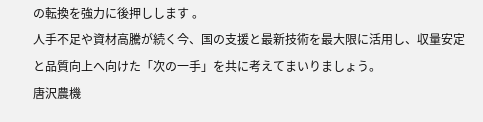の転換を強力に後押しします 。
人手不足や資材高騰が続く今、国の支援と最新技術を最大限に活用し、収量安定と品質向上へ向けた「次の一手」を共に考えてまいりましょう。
唐沢農機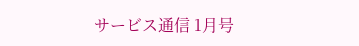サービス通信 1月号